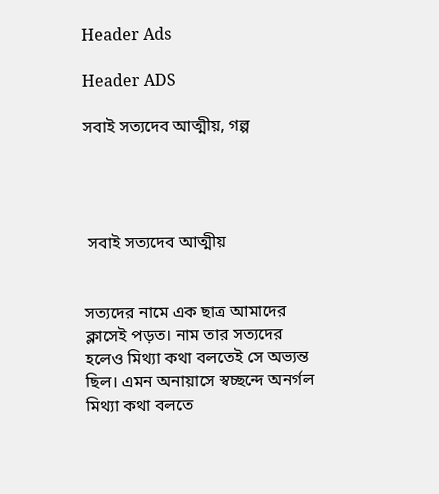Header Ads

Header ADS

সবাই সত্যদেব আত্মীয়, গল্প




 সবাই সত্যদেব আত্মীয়


সত্যদের নামে এক ছাত্র আমাদের ক্লাসেই পড়ত। নাম তার সত্যদের হলেও মিথ্যা কথা বলতেই সে অভ্যন্ত ছিল। এমন অনায়াসে স্বচ্ছন্দে অনর্গল মিথ্যা কথা বলতে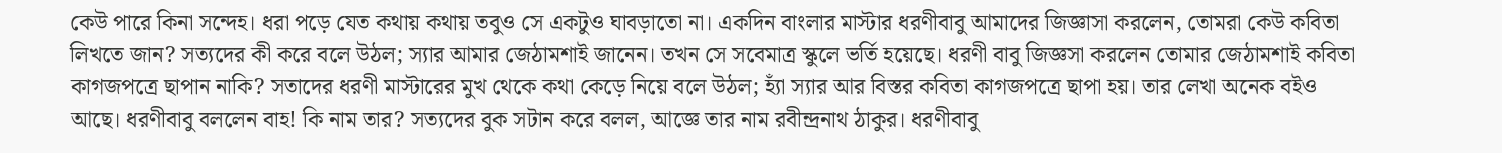কেউ পারে কিনা সন্দেহ। ধরা পড়ে যেত কথায় কথায় তবুও সে একটুও ঘাবড়াতো না। একদিন বাংলার মাস্টার ধরণীবাবু আমাদের জিজ্ঞাসা করলেন, তোমরা কেউ কবিতা লিখতে জান? সত্যদের কী করে বলে উঠল; স্যার আমার জেঠামশাই জানেন। তখন সে সবেমাত্র স্কুলে ভর্তি হয়েছে। ধরণী বাবু জিজ্ঞসা করলেন তোমার জেঠামশাই কবিতা কাগজপত্রে ছাপান নাকি? সতাদের ধরণী মাস্টারের মুখ থেকে কথা কেড়ে নিয়ে বলে উঠল; হ্যাঁ স্যার আর বিস্তর কবিতা কাগজপত্রে ছাপা হয়। তার লেখা অনেক বইও আছে। ধরণীবাবু বললেন বাহ! কি নাম তার? সত্যদের বুক সটান করে বলল, আজ্ঞে তার নাম রবীন্দ্রনাথ ঠাকুর। ধরণীবাবু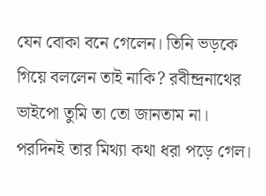যেন বোকা বনে গেলেন। তিনি ভড়কে গিয়ে বললেন তাই নাকি? রবীন্দ্রনাথের ভাইপো তুমি তা তো জানতাম না। পরদিনই তার মিথ্যা কথা ধরা পড়ে গেল।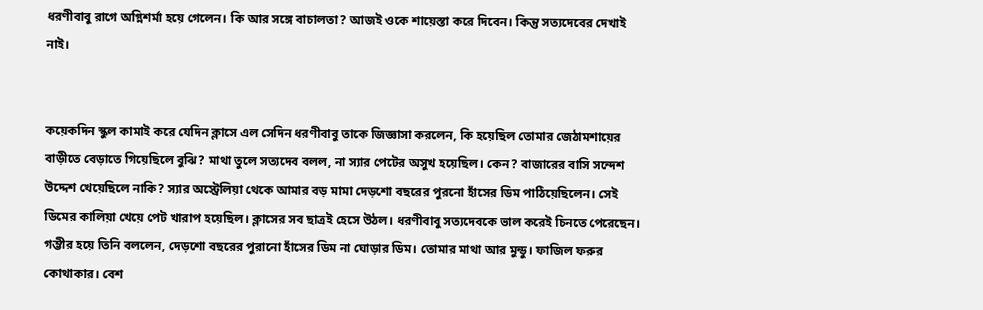ধরণীবাবু রাগে অগ্নিশর্মা হয়ে গেলেন। কি আর সঙ্গে বাচালতা? আজই ওকে শায়েস্তা করে দিবেন। কিন্তু সত্যদেবের দেখাই নাই।


কয়েকদিন স্কুল কামাই করে যেদিন ক্লাসে এল সেদিন ধরণীবাবু তাকে জিজ্ঞাসা করলেন, কি হয়েছিল তোমার জেঠামশায়ের বাড়ীতে বেড়াতে গিয়েছিলে বুঝি? মাথা তুলে সত্যদেব বলল, না স্যার পেটের অসুখ হয়েছিল। কেন? বাজারের বাসি সন্দেশ উদ্দেশ খেয়েছিলে নাকি? স্যার অস্ট্রেলিয়া থেকে আমার বড় মামা দেড়শো বছরের পুরনো হাঁসের ডিম পাঠিয়েছিলেন। সেই ডিমের কালিয়া খেয়ে পেট খারাপ হয়েছিল। ক্লাসের সব ছাত্রই হেসে উঠল। ধরণীবাবু সত্যদেবকে ভাল করেই চিনতে পেরেছেন। গম্ভীর হয়ে তিনি বললেন, দেড়শো বছরের পুরানো হাঁসের ডিম না ঘোড়ার ডিম। তোমার মাথা আর মুন্ডু। ফাজিল ফরুর কোথাকার। বেশ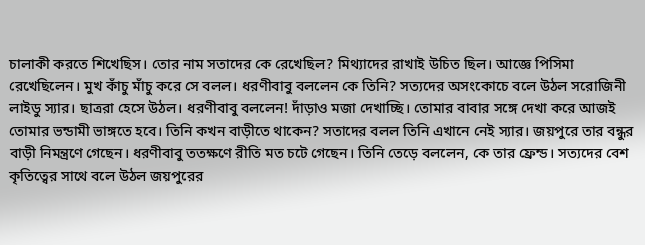চালাকী করতে শিখেছিস। তোর নাম সতাদের কে রেখেছিল? মিথ্যাদের রাখাই উচিত ছিল। আজ্ঞে পিসিমা রেখেছিলেন। মুখ কাঁচু মাঁচু করে সে বলল। ধরণীবাবু বললেন কে তিনি? সত্যদের অসংকোচে বলে উঠল সরোজিনী লাইডু স্যার। ছাত্ররা হেসে উঠল। ধরণীবাবু বললেন! দাঁড়াও মজা দেখাচ্ছি। তোমার বাবার সঙ্গে দেখা করে আজই তোমার ভন্ডামী ভাঙ্গতে হবে। তিনি কখন বাড়ীতে থাকেন? সতাদের বলল তিনি এখানে নেই স্যার। জয়পুরে তার বন্ধুর বাড়ী নিমন্ত্রণে গেছেন। ধরণীবাবু ততক্ষণে রীতি মত চটে গেছেন। তিনি তেড়ে বললেন, কে তার ফ্রেন্ড। সত্যদের বেশ কৃতিত্বের সাথে বলে উঠল জয়পুরের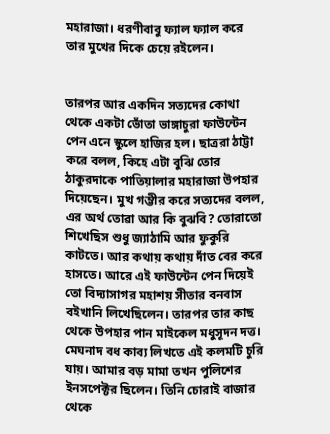মহারাজা। ধরণীবাবু ফ্যাল ফ্যাল করে তার মুখের দিকে চেয়ে রইলেন।


তারপর আর একদিন সত্যদের কোথা থেকে একটা ভোঁতা ভাঙ্গাচুরা ফাউন্টেন পেন এনে স্কুলে হাজির হল। ছাত্ররা ঠাট্টা করে বলল, কিহে এটা বুঝি তোর ঠাকুরদাকে পাতিয়ালার মহারাজা উপহার দিয়েছেন। মুখ গম্ভীর করে সত্যদের বলল, এর অর্থ তোৱা আর কি বুঝবি? তোরাতো শিখেছিস শুধু জ্যাঠামি আর ফুকুরি কাটতে। আর কথায় কথায় দাঁত বের করে হাসতে। আরে এই ফাউন্টেন পেন দিয়েই তো বিদ্যাসাগর মহাশয় সীতার বনবাস বইখানি লিখেছিলেন। তারপর তার কাছ থেকে উপহার পান মাইকেল মধুসূদন দত্ত। মেঘনাদ বধ কাব্য লিখতে এই কলমটি চুরি যায়। আমার বড় মামা তখন পুলিশের ইনসপেক্টর ছিলেন। তিনি চোরাই বাজার থেকে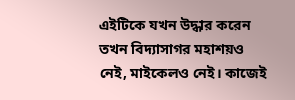এইটিকে যখন উদ্ধার করেন তখন বিদ্যাসাগর মহাশয়ও নেই, মাইকেলও নেই। কাজেই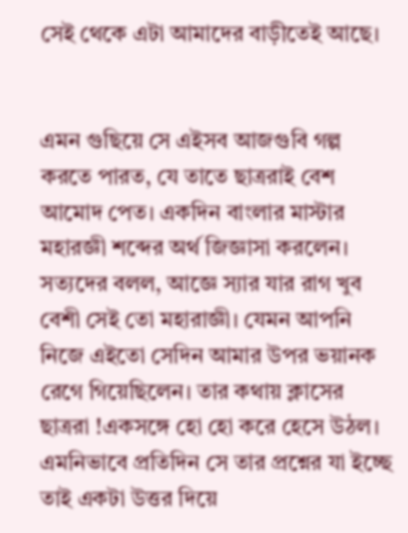সেই থেকে এটা আমাদের বাড়ীতেই আছে।


এমন গুছিয়ে সে এইসব আজগুবি গল্প করতে পারত, যে তাতে ছাত্ররাই বেশ আমোদ পেত। একদিন বাংলার মাস্টার মহারজ্ঞী শব্দের অর্থ জিজ্ঞাসা করলেন। সত্যদের বলল, আজ্ঞে স্যার যার রাগ খুব বেশী সেই তো মহারাজ্ঞী। যেমন আপনি নিজে এইতো সেদিন আমার উপর ভয়ানক রেগে গিয়েছিলেন। তার কথায় ক্লাসের ছাত্ররা !একসঙ্গে হো হো করে হেসে উঠল। এমনিভাবে প্রতিদিন সে তার প্রশ্নের যা ইচ্ছে তাই একটা উত্তর দিয়ে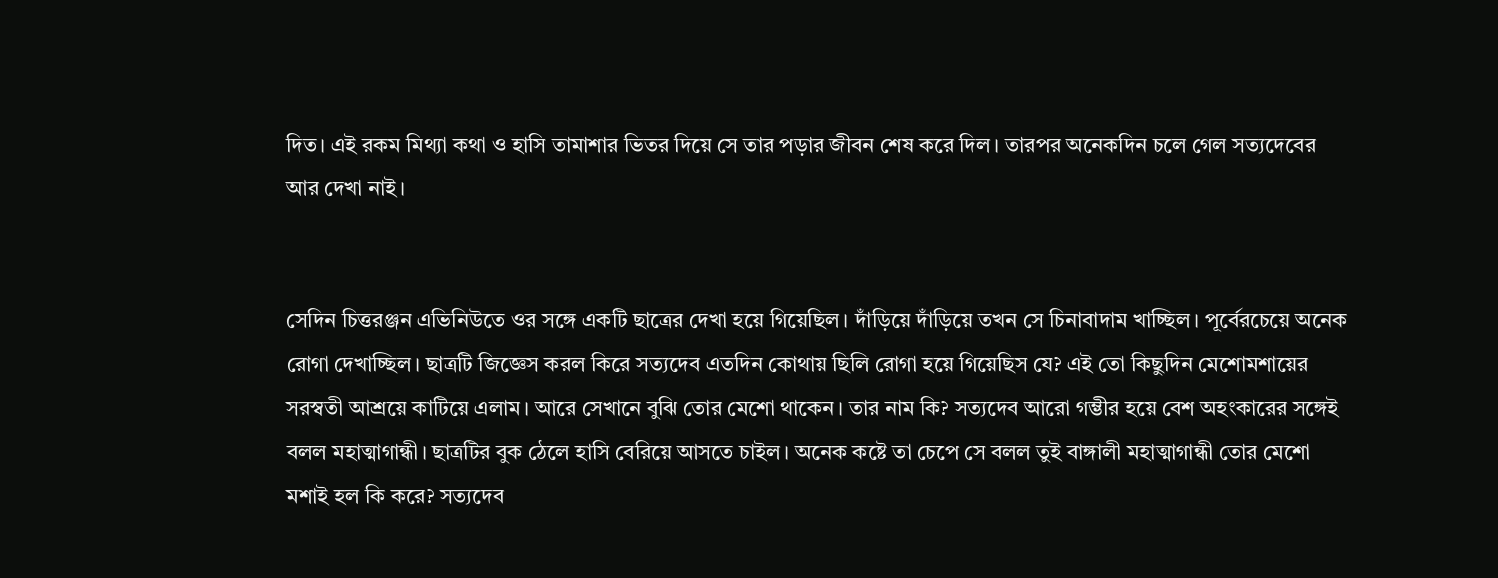দিত। এই রকম মিথ্যা কথা ও হাসি তামাশার ভিতর দিয়ে সে তার পড়ার জীবন শেষ করে দিল। তারপর অনেকদিন চলে গেল সত্যদেবের আর দেখা নাই।


সেদিন চিত্তরঞ্জন এভিনিউতে ওর সঙ্গে একটি ছাত্রের দেখা হয়ে গিয়েছিল। দাঁড়িয়ে দাঁড়িয়ে তখন সে চিনাবাদাম খাচ্ছিল। পূর্বেরচেয়ে অনেক রোগা দেখাচ্ছিল। ছাত্রটি জিজ্ঞেস করল কিরে সত্যদেব এতদিন কোথায় ছিলি রোগা হয়ে গিয়েছিস যে? এই তো কিছুদিন মেশোমশায়ের সরস্বতী আশ্রয়ে কাটিয়ে এলাম। আরে সেখানে বুঝি তোর মেশো থাকেন। তার নাম কি? সত্যদেব আরো গম্ভীর হয়ে বেশ অহংকারের সঙ্গেই বলল মহাত্মাগান্ধী। ছাত্রটির বুক ঠেলে হাসি বেরিয়ে আসতে চাইল। অনেক কষ্টে তা চেপে সে বলল তুই বাঙ্গালী মহাত্মাগান্ধী তোর মেশো মশাই হল কি করে? সত্যদেব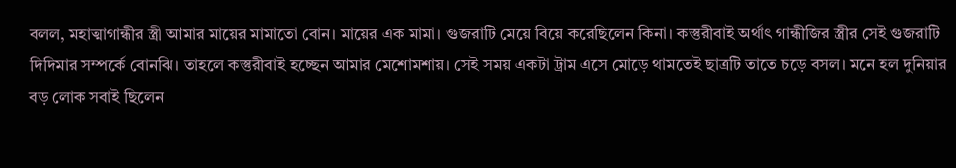বলল, মহাত্মাগান্ধীর স্ত্রী আমার মায়ের মামাতো বোন। মায়ের এক মামা। গুজরাটি মেয়ে বিয়ে করেছিলেন কিনা। কস্তুরীবাই অর্থাৎ গান্ধীজির স্ত্রীর সেই গুজরাটি দিদিমার সম্পর্কে বোনঝি। তাহলে কস্তুরীবাই হচ্ছেন আমার মেশোমশায়। সেই সময় একটা ট্রাম এসে মোড়ে থামতেই ছাত্রটি তাতে চড়ে বসল। মনে হল দুনিয়ার বড় লোক সবাই ছিলেন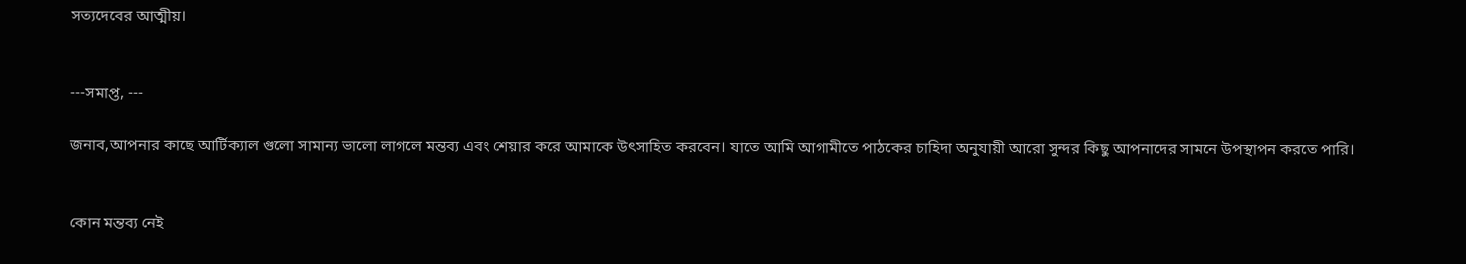সত্যদেবের আত্মীয়।


---সমাপ্ত, ---

জনাব,আপনার কাছে আর্টিক্যাল গুলো সামান্য ভালো লাগলে মন্তব্য এবং শেয়ার করে আমাকে উৎসাহিত করবেন। যাতে আমি আগামীতে পাঠকের চাহিদা অনুযায়ী আরো সুন্দর কিছু আপনাদের সামনে উপস্থাপন করতে পারি।


কোন মন্তব্য নেই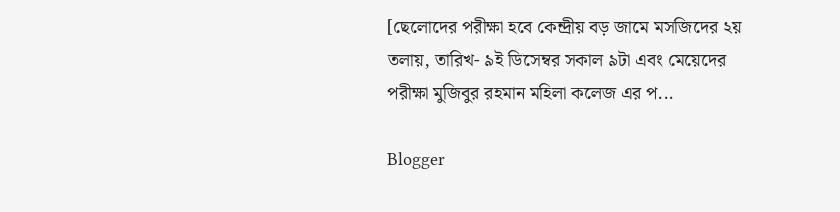[ছেলোদের পরীক্ষা হবে কেন্দ্রীয় বড় জামে মসজিদের ২য় তলায়, তারিখ- ৯ই ডিসেম্বর সকাল ৯টা এবং মেয়েদের পরীক্ষা মুজিবুর রহমান মহিলা কলেজ এর প...

Blogger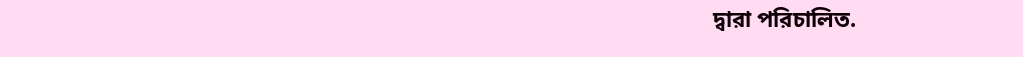দ্বারা পরিচালিত.